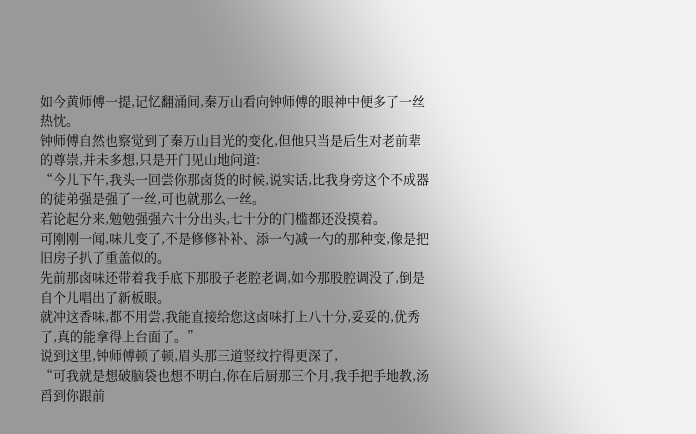如今黄师傅一提,记忆翻涌间,秦万山看向钟师傅的眼神中便多了一丝热忱。
钟师傅自然也察觉到了秦万山目光的变化,但他只当是后生对老前辈的尊崇,并未多想,只是开门见山地问道:
“今儿下午,我头一回尝你那卤货的时候,说实话,比我身旁这个不成器的徒弟强是强了一丝,可也就那么一丝。
若论起分来,勉勉强强六十分出头,七十分的门槛都还没摸着。
可刚刚一闻,味儿变了,不是修修补补、添一勺减一勺的那种变,像是把旧房子扒了重盖似的。
先前那卤味还带着我手底下那股子老腔老调,如今那股腔调没了,倒是自个儿唱出了新板眼。
就冲这香味,都不用尝,我能直接给您这卤味打上八十分,妥妥的,优秀了,真的能拿得上台面了。”
说到这里,钟师傅顿了顿,眉头那三道竖纹拧得更深了,
“可我就是想破脑袋也想不明白,你在后厨那三个月,我手把手地教,汤舀到你跟前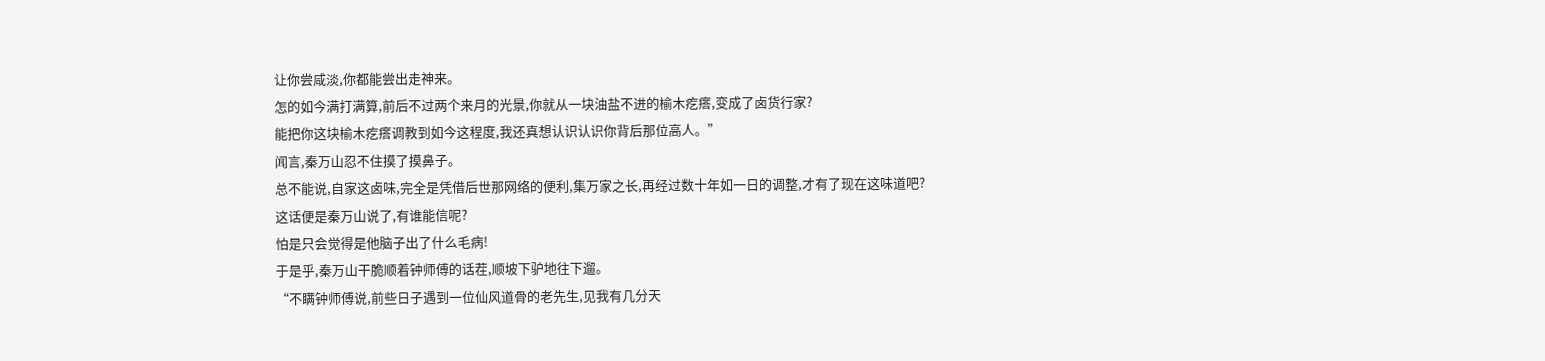让你尝咸淡,你都能尝出走神来。
怎的如今满打满算,前后不过两个来月的光景,你就从一块油盐不进的榆木疙瘩,变成了卤货行家?
能把你这块榆木疙瘩调教到如今这程度,我还真想认识认识你背后那位高人。”
闻言,秦万山忍不住摸了摸鼻子。
总不能说,自家这卤味,完全是凭借后世那网络的便利,集万家之长,再经过数十年如一日的调整,才有了现在这味道吧?
这话便是秦万山说了,有谁能信呢?
怕是只会觉得是他脑子出了什么毛病!
于是乎,秦万山干脆顺着钟师傅的话茬,顺坡下驴地往下遛。
“不瞒钟师傅说,前些日子遇到一位仙风道骨的老先生,见我有几分天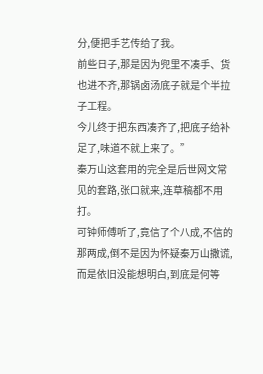分,便把手艺传给了我。
前些日子,那是因为兜里不凑手、货也进不齐,那锅卤汤底子就是个半拉子工程。
今儿终于把东西凑齐了,把底子给补足了,味道不就上来了。”
秦万山这套用的完全是后世网文常见的套路,张口就来,连草稿都不用打。
可钟师傅听了,竟信了个八成,不信的那两成,倒不是因为怀疑秦万山撒谎,而是依旧没能想明白,到底是何等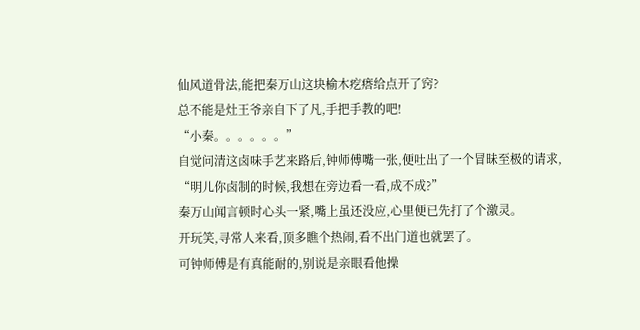仙风道骨法,能把秦万山这块榆木疙瘩给点开了窍?
总不能是灶王爷亲自下了凡,手把手教的吧!
“小秦。。。。。。”
自觉问清这卤味手艺来路后,钟师傅嘴一张,便吐出了一个冒昧至极的请求,
“明儿你卤制的时候,我想在旁边看一看,成不成?”
秦万山闻言顿时心头一紧,嘴上虽还没应,心里便已先打了个激灵。
开玩笑,寻常人来看,顶多瞧个热闹,看不出门道也就罢了。
可钟师傅是有真能耐的,别说是亲眼看他操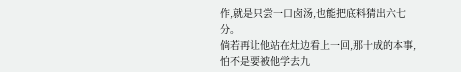作,就是只尝一口卤汤,也能把底料猜出六七分。
倘若再让他站在灶边看上一回,那十成的本事,怕不是要被他学去九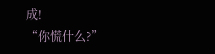成!
“你慌什么?”